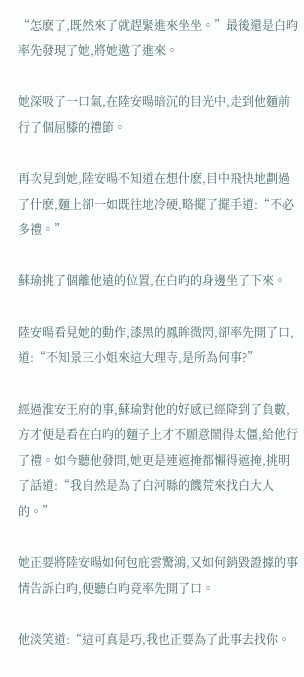“怎麽了,既然來了就趕緊進來坐坐。”最後還是白昀率先發現了她,將她邀了進來。

她深吸了一口氣,在陸安暘暗沉的目光中,走到他麵前行了個屈膝的禮節。

再次見到她,陸安暘不知道在想什麽,目中飛快地劃過了什麽,麵上卻一如既往地冷硬,略擺了擺手道:“不必多禮。”

蘇瑜挑了個離他遠的位置,在白昀的身邊坐了下來。

陸安暘看見她的動作,漆黑的鳳眸微閃,卻率先開了口,道:“不知景三小姐來這大理寺,是所為何事?”

經過淮安王府的事,蘇瑜對他的好感已經降到了負數,方才便是看在白昀的麵子上才不願意鬧得太僵,給他行了禮。如今聽他發問,她更是連遮掩都懶得遮掩,挑明了話道:“我自然是為了白河縣的饑荒來找白大人的。”

她正要將陸安暘如何包庇雲驚鴻,又如何銷毀證據的事情告訴白昀,便聽白昀竟率先開了口。

他淡笑道:“這可真是巧,我也正要為了此事去找你。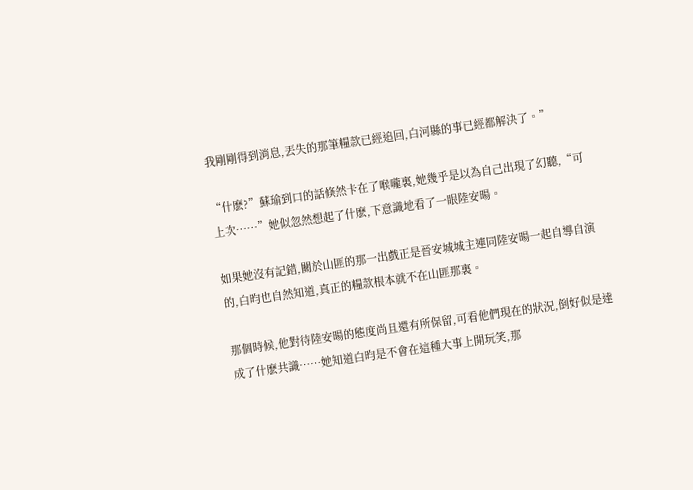我剛剛得到消息,丟失的那筆糧款已經追回,白河縣的事已經都解決了。”

“什麽?”蘇瑜到口的話倏然卡在了喉嚨裏,她幾乎是以為自己出現了幻聽,“可上次……”她似忽然想起了什麽,下意識地看了一眼陸安暘。

如果她沒有記錯,關於山匪的那一出戲正是晉安城城主連同陸安暘一起自導自演的,白昀也自然知道,真正的糧款根本就不在山匪那裏。

那個時候,他對待陸安暘的態度尚且還有所保留,可看他們現在的狀況,倒好似是達成了什麽共識……她知道白昀是不會在這種大事上開玩笑,那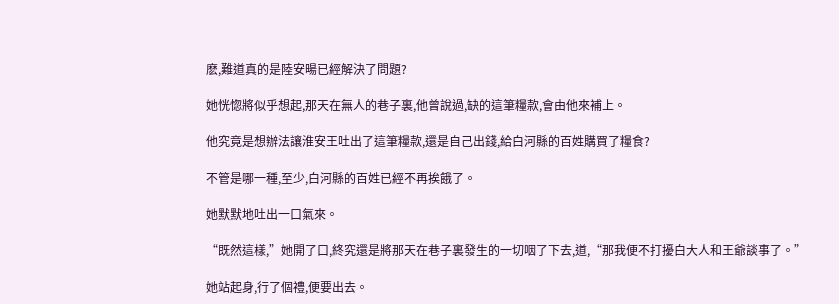麽,難道真的是陸安暘已經解決了問題?

她恍惚將似乎想起,那天在無人的巷子裏,他曾說過,缺的這筆糧款,會由他來補上。

他究竟是想辦法讓淮安王吐出了這筆糧款,還是自己出錢,給白河縣的百姓購買了糧食?

不管是哪一種,至少,白河縣的百姓已經不再挨餓了。

她默默地吐出一口氣來。

“既然這樣,”她開了口,終究還是將那天在巷子裏發生的一切咽了下去,道,“那我便不打擾白大人和王爺談事了。”

她站起身,行了個禮,便要出去。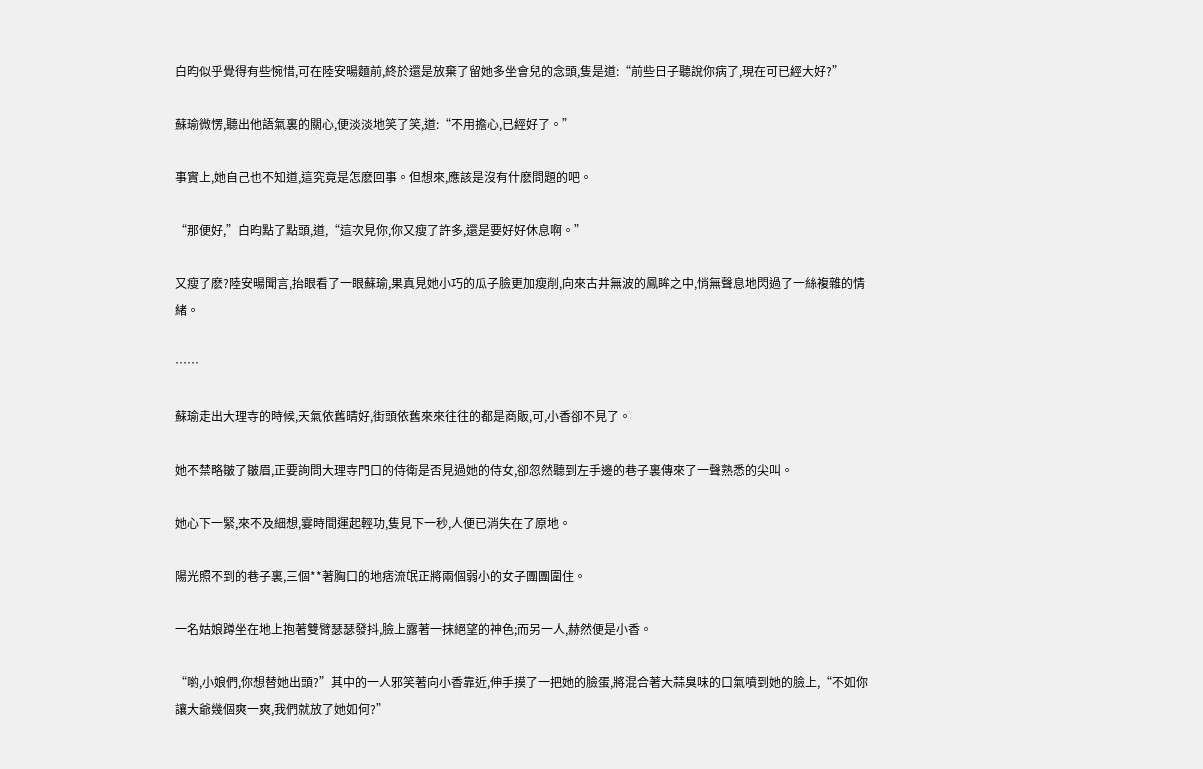白昀似乎覺得有些惋惜,可在陸安暘麵前,終於還是放棄了留她多坐會兒的念頭,隻是道:“前些日子聽說你病了,現在可已經大好?”

蘇瑜微愣,聽出他語氣裏的關心,便淡淡地笑了笑,道:“不用擔心,已經好了。”

事實上,她自己也不知道,這究竟是怎麽回事。但想來,應該是沒有什麽問題的吧。

“那便好,”白昀點了點頭,道,“這次見你,你又瘦了許多,還是要好好休息啊。”

又瘦了麽?陸安暘聞言,抬眼看了一眼蘇瑜,果真見她小巧的瓜子臉更加瘦削,向來古井無波的鳳眸之中,悄無聲息地閃過了一絲複雜的情緒。

……

蘇瑜走出大理寺的時候,天氣依舊晴好,街頭依舊來來往往的都是商販,可,小香卻不見了。

她不禁略皺了皺眉,正要詢問大理寺門口的侍衛是否見過她的侍女,卻忽然聽到左手邊的巷子裏傳來了一聲熟悉的尖叫。

她心下一緊,來不及細想,霎時間運起輕功,隻見下一秒,人便已消失在了原地。

陽光照不到的巷子裏,三個**著胸口的地痞流氓正將兩個弱小的女子團團圍住。

一名姑娘蹲坐在地上抱著雙臂瑟瑟發抖,臉上露著一抹絕望的神色;而另一人,赫然便是小香。

“喲,小娘們,你想替她出頭?”其中的一人邪笑著向小香靠近,伸手摸了一把她的臉蛋,將混合著大蒜臭味的口氣噴到她的臉上,“不如你讓大爺幾個爽一爽,我們就放了她如何?”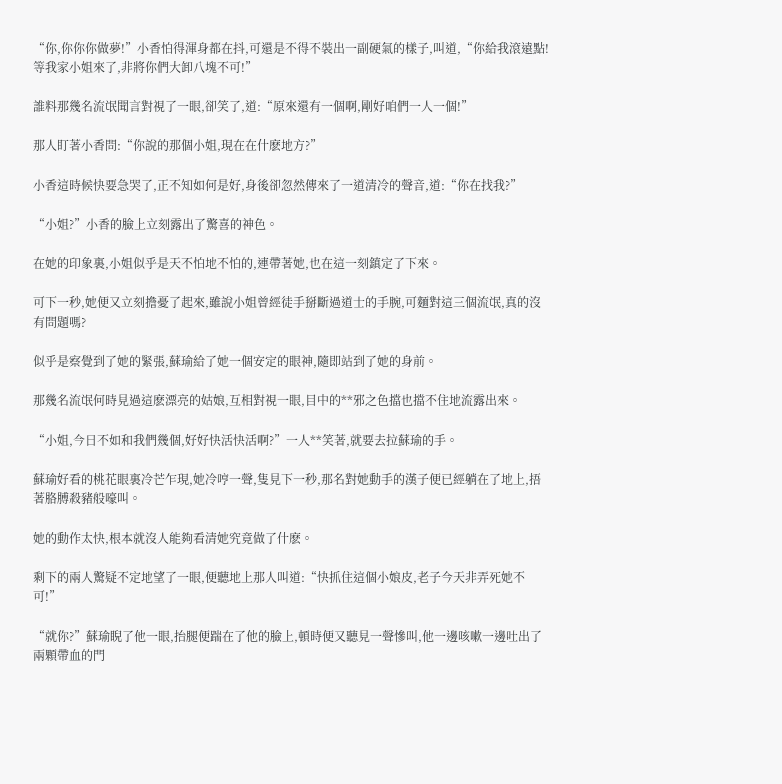“你,你你你做夢!”小香怕得渾身都在抖,可還是不得不裝出一副硬氣的樣子,叫道,“你給我滾遠點!等我家小姐來了,非將你們大卸八塊不可!”

誰料那幾名流氓聞言對視了一眼,卻笑了,道:“原來還有一個啊,剛好咱們一人一個!”

那人盯著小香問:“你說的那個小姐,現在在什麽地方?”

小香這時候快要急哭了,正不知如何是好,身後卻忽然傳來了一道清冷的聲音,道:“你在找我?”

“小姐?”小香的臉上立刻露出了驚喜的神色。

在她的印象裏,小姐似乎是天不怕地不怕的,連帶著她,也在這一刻鎮定了下來。

可下一秒,她便又立刻擔憂了起來,雖說小姐曾經徒手掰斷過道士的手腕,可麵對這三個流氓,真的沒有問題嗎?

似乎是察覺到了她的緊張,蘇瑜給了她一個安定的眼神,隨即站到了她的身前。

那幾名流氓何時見過這麽漂亮的姑娘,互相對視一眼,目中的**邪之色擋也擋不住地流露出來。

“小姐,今日不如和我們幾個,好好快活快活啊?”一人**笑著,就要去拉蘇瑜的手。

蘇瑜好看的桃花眼裏冷芒乍現,她冷哼一聲,隻見下一秒,那名對她動手的漢子便已經躺在了地上,捂著胳膊殺豬般嚎叫。

她的動作太快,根本就沒人能夠看清她究竟做了什麽。

剩下的兩人驚疑不定地望了一眼,便聽地上那人叫道:“快抓住這個小娘皮,老子今天非弄死她不可!”

“就你?”蘇瑜睨了他一眼,抬腿便踹在了他的臉上,頓時便又聽見一聲慘叫,他一邊咳嗽一邊吐出了兩顆帶血的門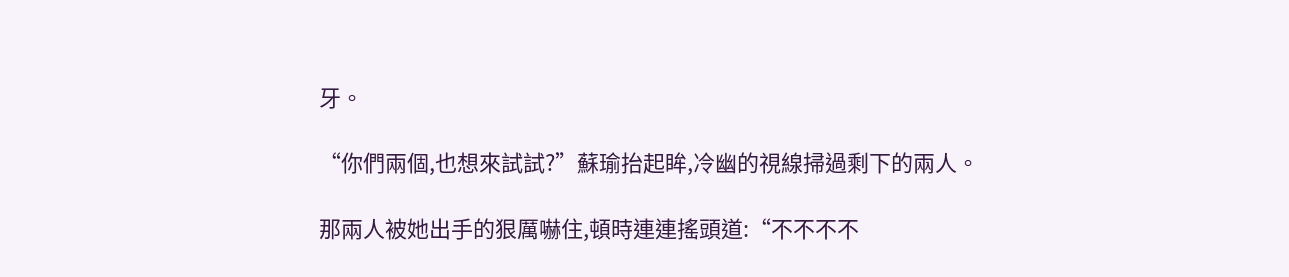牙。

“你們兩個,也想來試試?”蘇瑜抬起眸,冷幽的視線掃過剩下的兩人。

那兩人被她出手的狠厲嚇住,頓時連連搖頭道:“不不不不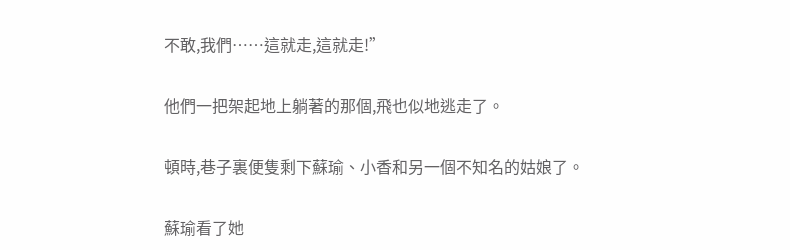不敢,我們……這就走,這就走!”

他們一把架起地上躺著的那個,飛也似地逃走了。

頓時,巷子裏便隻剩下蘇瑜、小香和另一個不知名的姑娘了。

蘇瑜看了她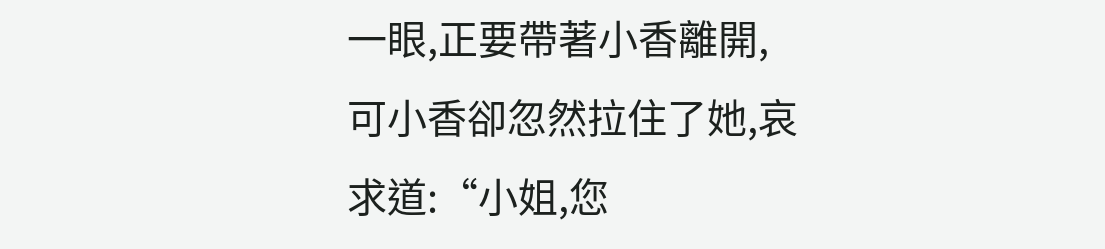一眼,正要帶著小香離開,可小香卻忽然拉住了她,哀求道:“小姐,您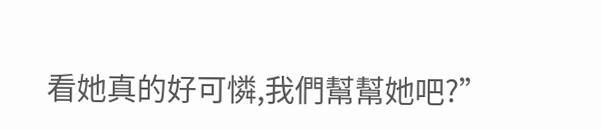看她真的好可憐,我們幫幫她吧?”